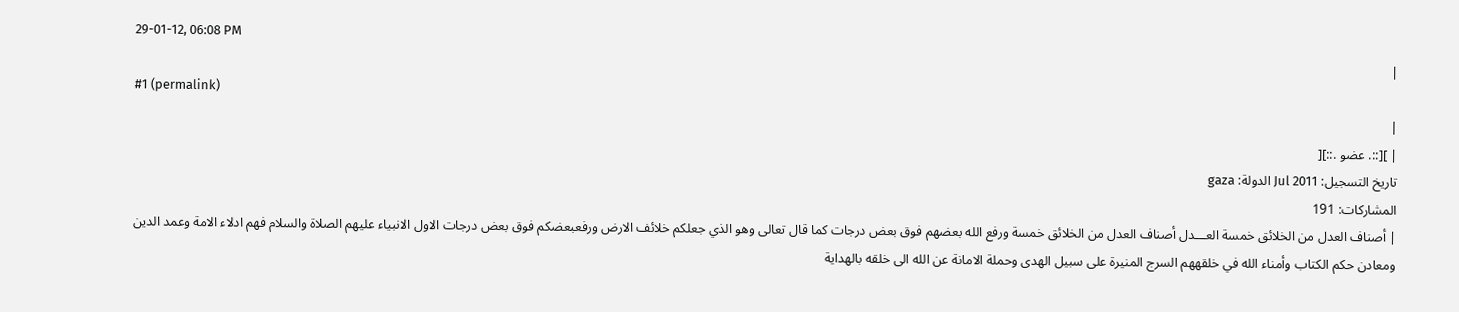29-01-12, 06:08 PM
|
#1 (permalink)
|
| ][::. عضو .::][
تاريخ التسجيل: Jul 2011 الدولة: gaza
المشاركات: 191
| أصناف العدل من الخلائق خمسة العـــدل أصناف العدل من الخلائق خمسة ورفع الله بعضهم فوق بعض درجات كما قال تعالى وهو الذي جعلكم خلائف الارض ورفعبعضكم فوق بعض درجات الاول الانبياء عليهم الصلاة والسلام فهم ادلاء الامة وعمد الدين ومعادن حكم الكتاب وأمناء الله في خلقههم السرج المنيرة على سبيل الهدى وحملة الامانة عن الله الى خلقه بالهداية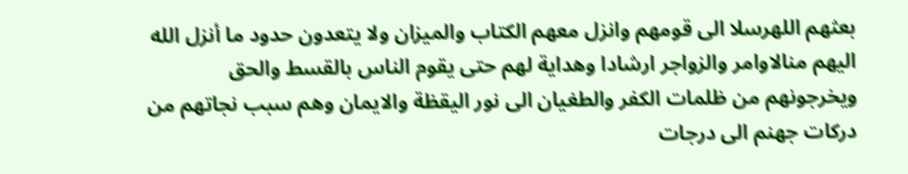بعثهم اللهرسلا الى قومهم وانزل معهم الكتاب والميزان ولا يتعدون حدود ما أنزل الله اليهم منالاوامر والزواجر ارشادا وهداية لهم حتى يقوم الناس بالقسط والحق ويخرجونهم من ظلمات الكفر والطغيان الى نور اليقظة والايمان وهم سبب نجاتهم من دركات جهنم الى درجات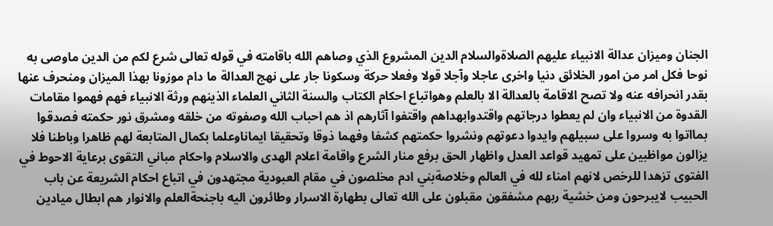الجنان وميزان عدالة الانبياء عليهم الصلاةوالسلام الدين المشروع الذي وصاهم الله باقامته في قوله تعالى شرع لكم من الدين ماوصى به نوحا فكل امر من امور الخلائق دنيا واخرى عاجلا وآجلا قولا وفعلا حركة وسكونا جار على نهج العدالة ما دام موزونا بهذا الميزان ومنحرف عنها بقدر انحرافه عنه ولا تصح الاقامة بالعدالة الا بالعلم وهواتباع احكام الكتاب والسنة الثاني العلماء الذينهم ورثة الانبياء فهم فهموا مقامات القدوة من الانبياء وان لم يعطوا درجاتهم واقتدوابهداهم واقتفوا آثارهم اذ هم احباب الله وصفوته من خلقه ومشرق نور حكمته فصدقوا بمااتوا به وسروا على سبيلهم وايدوا دعوتهم ونشروا حكمتهم كشفا وفهما ذوقا وتحقيقا ايماناوعلما بكمال المتابعة لهم ظاهرا وباطنا فلا يزالون مواظبين على تمهيد قواعد العدل واظهار الحق برفع منار الشرع واقامة اعلام الهدى والاسلام واحكام مباني التقوى برعاية الاحوط في الفتوى تزهدا للرخص لانهم امناء لله في العالم وخلاصةبني ادم مخلصون في مقام العبودية مجتهدون في اتباع احكام الشريعة عن باب الحبيب لايبرحون ومن خشية ربهم مشفقون مقبلون على الله تعالى بطهارة الاسرار وطائرون اليه باجنحةالعلم والانوار هم ابطال ميادين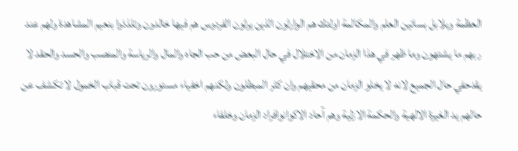العظمة وبلابل بساتين العلم والمكالمة اولئك هم الوارثون الذين يرثون الفردوس هم فيها خالدون وتلذذوا بنعيم المشاهدة ولهم عند ربهم ما يشتهون وما ظهر في هذا الزمان من الاختلال في حال البعض من حب الجاه والمال والرياسة والمنصب والحسد والحقد لا يقدحفي حال الجميع لانه لا يخلو الزمان من محقيهم وان كثر المبطلون ولكنهم اخفياء مستورون تحت قباب الخمول لا تكشف عن حالهم يد الغيرة الالهية والحكمة الازلية وهم آحاد الاكوانوافراد الزمان وخلفاء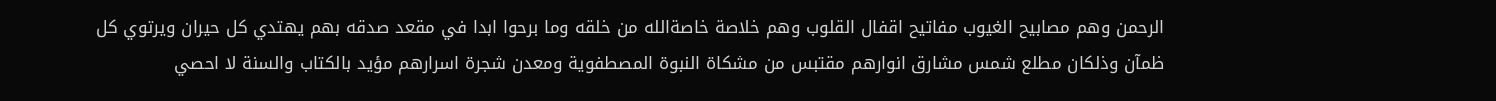الرحمن وهم مصابيح الغيوب مفاتيح اقفال القلوب وهم خلاصة خاصةالله من خلقه وما برحوا ابدا في مقعد صدقه بهم يهتدي كل حيران ويرتوي كل ظمآن وذلكان مطلع شمس مشارق انوارهم مقتبس من مشكاة النبوة المصطفوية ومعدن شجرة اسرارهم مؤيد بالكتاب والسنة لا احصي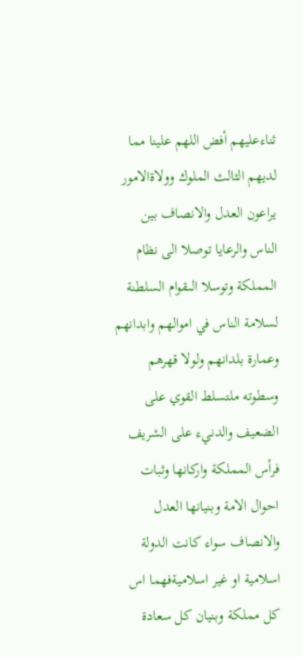ثناءعليهم أفض اللهم علينا مما لديهم الثالث الملوك وولاةالامور يراعون العدل والانصاف بين الناس والرعايا توصلا الى نظام المملكة وتوسلا الىقوام السلطنة لسلامة الناس في اموالهم وابدانهم وعمارة بلدانهم ولولا قهرهم وسطوته ملتسلط القوي على الضعيف والدنيء على الشريف فرأس المملكة واركانها وثبات احوال الامة وبنيانها العدل والانصاف سواء كانت الدولة اسلامية او غير اسلاميةفهما اس كل مملكة وبنيان كل سعادة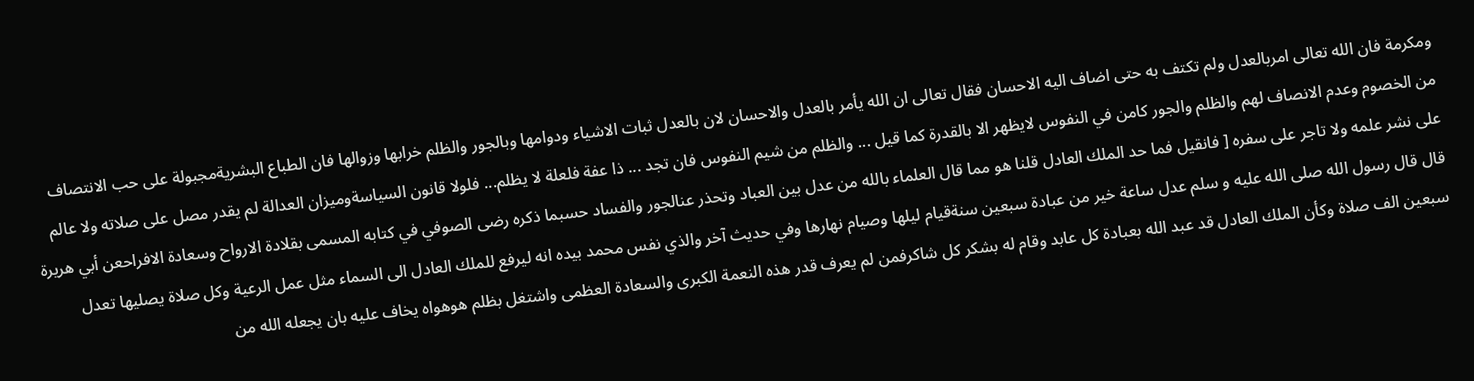ومكرمة فان الله تعالى امربالعدل ولم تكتف به حتى اضاف اليه الاحسان فقال تعالى ان الله يأمر بالعدل والاحسان لان بالعدل ثبات الاشياء ودوامها وبالجور والظلم خرابها وزوالها فان الطباع البشريةمجبولة على حب الانتصاف من الخصوم وعدم الانصاف لهم والظلم والجور كامن في النفوس لايظهر الا بالقدرة كما قيل ... والظلم من شيم النفوس فان تجد ... ذا عفة فلعلة لا يظلم... فلولا قانون السياسةوميزان العدالة لم يقدر مصل على صلاته ولا عالم على نشر علمه ولا تاجر على سفره [ فانقيل فما حد الملك العادل قلنا هو مما قال العلماء بالله من عدل بين العباد وتحذر عنالجور والفساد حسبما ذكره رضى الصوفي في كتابه المسمى بقلادة الارواح وسعادة الافراحعن أبي هريرة قال قال رسول الله صلى الله عليه و سلم عدل ساعة خير من عبادة سبعين سنةقيام ليلها وصيام نهارها وفي حديث آخر والذي نفس محمد بيده انه ليرفع للملك العادل الى السماء مثل عمل الرعية وكل صلاة يصليها تعدل سبعين الف صلاة وكأن الملك العادل قد عبد الله بعبادة كل عابد وقام له بشكر كل شاكرفمن لم يعرف قدر هذه النعمة الكبرى والسعادة العظمى واشتغل بظلم هوهواه يخاف عليه بان يجعله الله من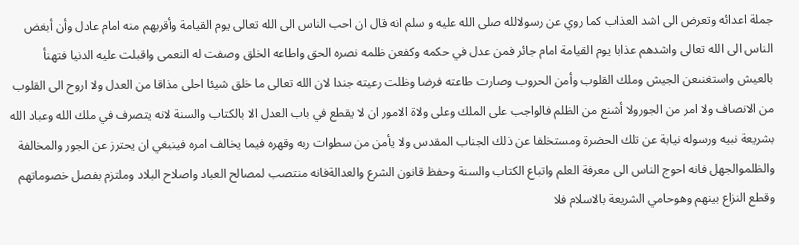جملة اعدائه وتعرض الى اشد العذاب كما روي عن رسولالله صلى الله عليه و سلم انه قال ان احب الناس الى الله تعالى يوم القيامة وأقربهم منه امام عادل وأن أبغض الناس الى الله تعالى واشدهم عذابا يوم القيامة امام جائر فمن عدل في حكمه وكفعن ظلمه نصره الحق واطاعه الخلق وصفت له النعمى واقبلت عليه الدنيا فتهنأ بالعيش واستغنىعن الجيش وملك القلوب وأمن الحروب وصارت طاعته فرضا وظلت رعيته جندا لان الله تعالى ما خلق شيئا احلى مذاقا من العدل ولا اروح الى القلوب من الانصاف ولا امر من الجورولا أشنع من الظلم فالواجب على الملك وعلى ولاة الامور ان لا يقطع في باب العدل الا بالكتاب والسنة لانه يتصرف في ملك الله وعباد الله بشريعة نبيه ورسوله نيابة عن تلك الحضرة ومستخلفا عن ذلك الجناب المقدس ولا يأمن من سطوات ربه وقهره فيما يخالف امره فينبغي ان يحترز عن الجور والمخالفة والظلموالجهل فانه احوج الناس الى معرفة العلم واتباع الكتاب والسنة وحفظ قانون الشرع والعدالةفانه منتصب لمصالح العباد واصلاح البلاد وملتزم بفصل خصوماتهم وقطع النزاع بينهم وهوحامي الشريعة بالاسلام فلا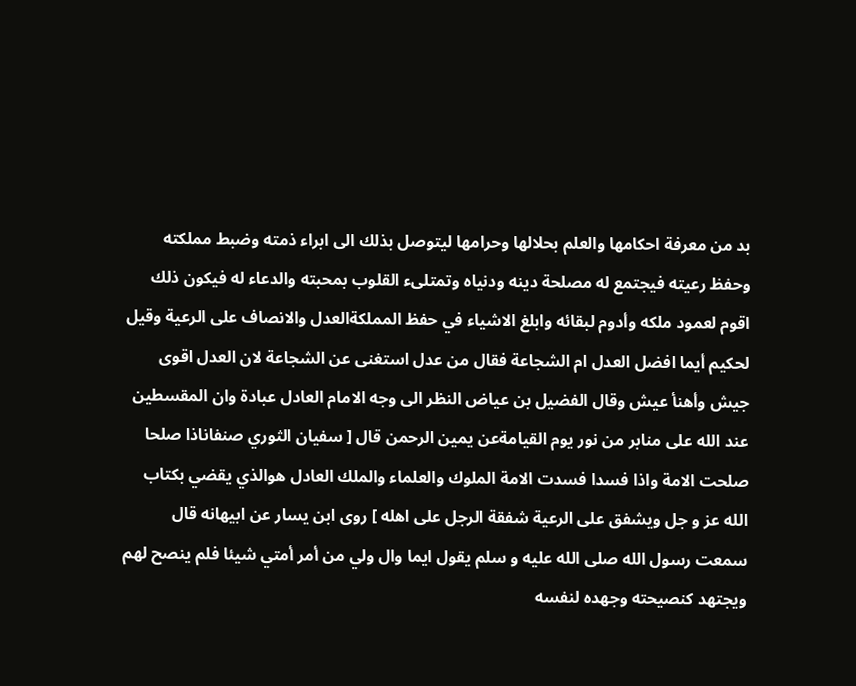بد من معرفة احكامها والعلم بحلالها وحرامها ليتوصل بذلك الى ابراء ذمته وضبط مملكته وحفظ رعيته فيجتمع له مصلحة دينه ودنياه وتمتلىء القلوب بمحبته والدعاء له فيكون ذلك اقوم لعمود ملكه وأدوم لبقائه وابلغ الاشياء في حفظ المملكةالعدل والانصاف على الرعية وقيل لحكيم أيما افضل العدل ام الشجاعة فقال من عدل استغنى عن الشجاعة لان العدل اقوى جيش وأهنأ عيش وقال الفضيل بن عياض النظر الى وجه الامام العادل عبادة وان المقسطين عند الله على منابر من نور يوم القيامةعن يمين الرحمن قال [ سفيان الثوري صنفاناذا صلحا صلحت الامة واذا فسدا فسدت الامة الملوك والعلماء والملك العادل هوالذي يقضي بكتاب الله عز و جل ويشفق على الرعية شفقة الرجل على اهله ] روى ابن يسار عن ابيهانه قال سمعت رسول الله صلى الله عليه و سلم يقول ايما وال ولي من أمر أمتي شيئا فلم ينصح لهم ويجتهد كنصيحته وجهده لنفسه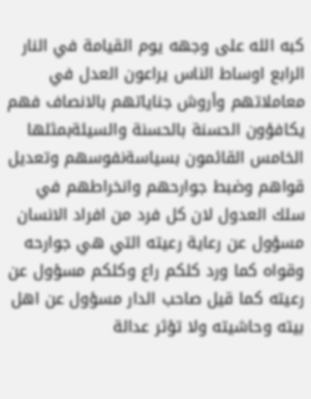كبه الله على وجهه يوم القيامة في النار الرابع اوساط الناس يراعون العدل في معاملاتهم وأروش جناياتهم بالانصاف فهم يكافؤون الحسنة بالحسنة والسيئةبمثلها الخامس القائمون بسياسةنفوسهم وتعديل قواهم وضبط جوارحهم وانخراطهم في سلك العدول لان كل فرد من افراد الانسان مسؤول عن رعاية رعيته التي هي جوارحه وقواه كما ورد كلكم راع وكلكم مسؤول عن رعيته كما قيل صاحب الدار مسؤول عن اهل بيته وحاشيته ولا تؤثر عدالة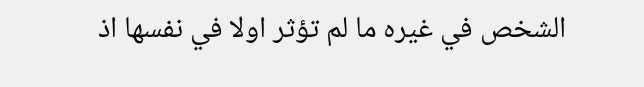الشخص في غيره ما لم تؤثر اولا في نفسها اذ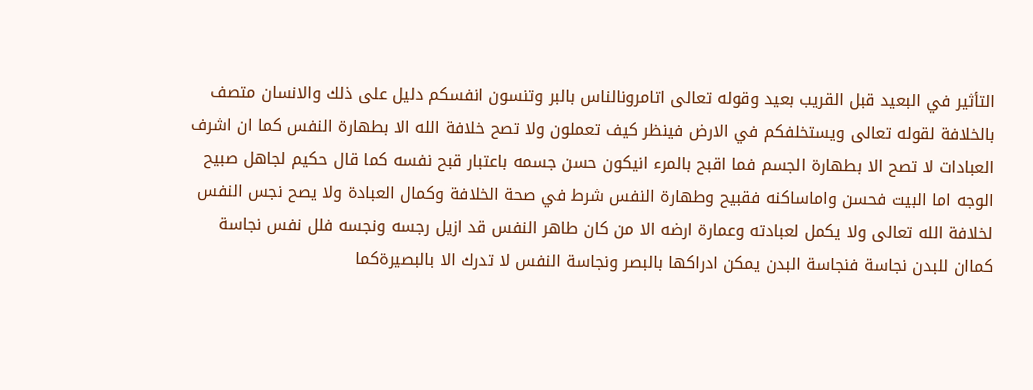التأثير في البعيد قبل القريب بعيد وقوله تعالى اتامرونالناس بالبر وتنسون انفسكم دليل على ذلك والانسان متصف بالخلافة لقوله تعالى ويستخلفكم في الارض فينظر كيف تعملون ولا تصح خلافة الله الا بطهارة النفس كما ان اشرف العبادات لا تصح الا بطهارة الجسم فما اقبح بالمرء انيكون حسن جسمه باعتبار قبح نفسه كما قال حكيم لجاهل صبيح الوجه اما البيت فحسن واماساكنه فقبيح وطهارة النفس شرط في صحة الخلافة وكمال العبادة ولا يصح نجس النفس لخلافة الله تعالى ولا يكمل لعبادته وعمارة ارضه الا من كان طاهر النفس قد ازيل رجسه ونجسه فلل نفس نجاسة كماان للبدن نجاسة فنجاسة البدن يمكن ادراكها بالبصر ونجاسة النفس لا تدرك الا بالبصيرةكما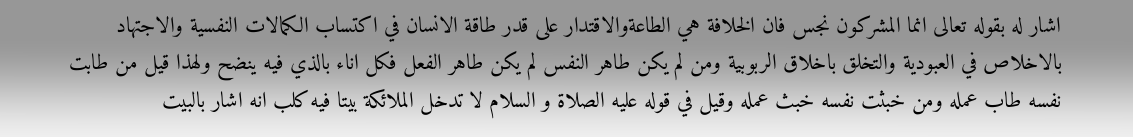اشار له بقوله تعالى انما المشركون نجس فان الخلافة هي الطاعةوالاقتدار على قدر طاقة الانسان في اكتساب الكمالات النفسية والاجتهاد بالاخلاص في العبودية والتخلق باخلاق الربوبية ومن لم يكن طاهر النفس لم يكن طاهر الفعل فكل اناء بالذي فيه ينضح ولهذا قيل من طابت نفسه طاب عمله ومن خبثت نفسه خبث عمله وقيل في قوله عليه الصلاة و السلام لا تدخل الملائكة بيتا فيه كلب انه اشار بالبيت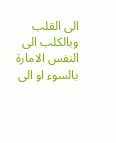الى القلب وبالكلب الى النفس الامارة بالسوء او الى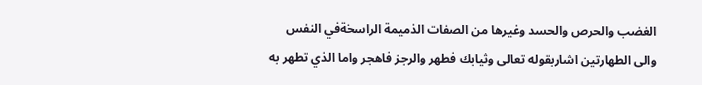الغضب والحرص والحسد وغيرها من الصفات الذميمة الراسخةفي النفس والى الطهارتين اشاربقوله تعالى وثيابك فطهر والرجز فاهجر واما الذي تطهر به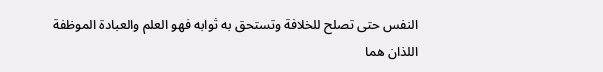النفس حتى تصلح للخلافة وتستحق به ثوابه فهو العلم والعبادة الموظفة اللذان هما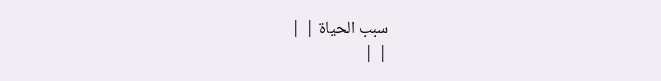سبب الحياة | |
| |